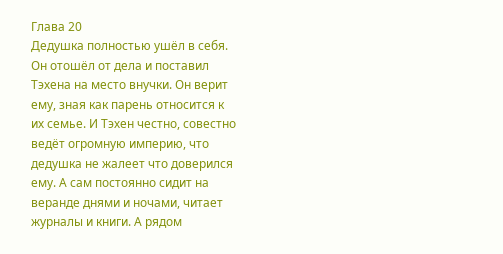Глава 20
Дедушка полностью ушёл в себя. Он отошёл от дела и поставил Тэхена на место внучки. Он верит ему, зная как парень относится к их семье. И Тэхен честно, совестно ведёт огромную империю, что дедушка не жалеет что доверился ему. А сам постоянно сидит на веранде днями и ночами, читает журналы и книги. А рядом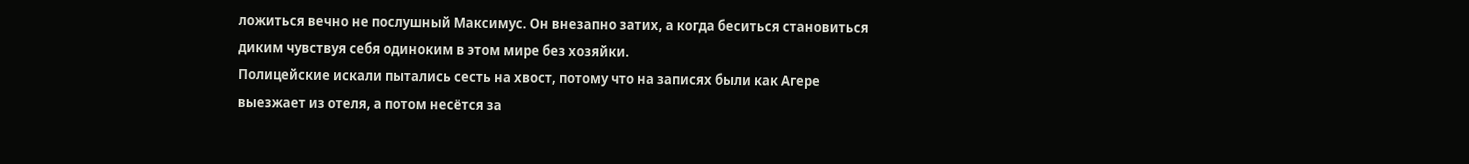ложиться вечно не послушный Максимус. Он внезапно затих, а когда беситься становиться диким чувствуя себя одиноким в этом мире без хозяйки.
Полицейские искали пытались сесть на хвост, потому что на записях были как Агере выезжает из отеля, а потом несётся за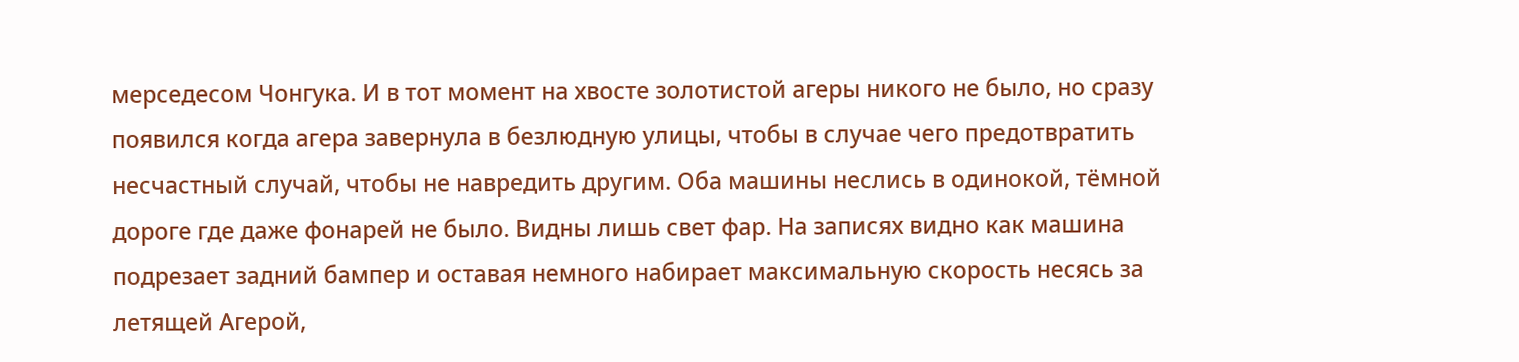мерседесом Чонгука. И в тот момент на хвосте золотистой агеры никого не было, но сразу появился когда агера завернула в безлюдную улицы, чтобы в случае чего предотвратить несчастный случай, чтобы не навредить другим. Оба машины неслись в одинокой, тёмной дороге где даже фонарей не было. Видны лишь свет фар. На записях видно как машина подрезает задний бампер и оставая немного набирает максимальную скорость несясь за летящей Агерой,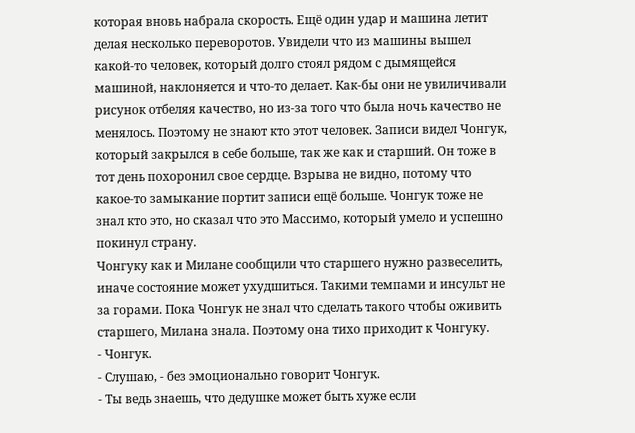которая вновь набрала скорость. Ещё один удар и машина летит делая несколько переворотов. Увидели что из машины вышел какой-то человек, который долго стоял рядом с дымящейся машиной, наклоняется и что-то делает. Как-бы они не увиличивали рисунок отбеляя качество, но из-за того что была ночь качество не менялось. Поэтому не знают кто этот человек. Записи видел Чонгук, который закрылся в себе больше, так же как и старший. Он тоже в тот день похоронил свое сердце. Взрыва не видно, потому что какое-то замыкание портит записи ещё больше. Чонгук тоже не знал кто это, но сказал что это Массимо, который умело и успешно покинул страну.
Чонгуку как и Милане сообщили что старшего нужно развеселить, иначе состояние может ухудшиться. Такими темпами и инсульт не за горами. Пока Чонгук не знал что сделать такого чтобы оживить старшего, Милана знала. Поэтому она тихо приходит к Чонгуку.
- Чонгук.
- Слушаю, - без эмоционально говорит Чонгук.
- Ты ведь знаешь, что дедушке может быть хуже если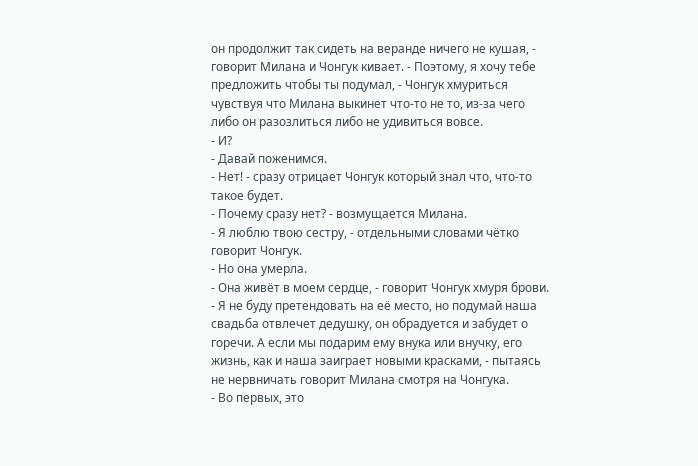он продолжит так сидеть на веранде ничего не кушая, - говорит Милана и Чонгук кивает. - Поэтому, я хочу тебе предложить чтобы ты подумал, - Чонгук хмуриться чувствуя что Милана выкинет что-то не то, из-за чего либо он разозлиться либо не удивиться вовсе.
- И?
- Давай поженимся.
- Нет! - сразу отрицает Чонгук который знал что, что-то такое будет.
- Почему сразу нет? - возмущается Милана.
- Я люблю твою сестру, - отдельными словами чётко говорит Чонгук.
- Но она умерла.
- Она живёт в моем сердце, - говорит Чонгук хмуря брови.
- Я не буду претендовать на её место, но подумай наша свадьба отвлечет дедушку, он обрадуется и забудет о горечи. А если мы подарим ему внука или внучку, его жизнь, как и наша заиграет новыми красками, - пытаясь не нервничать говорит Милана смотря на Чонгука.
- Во первых, это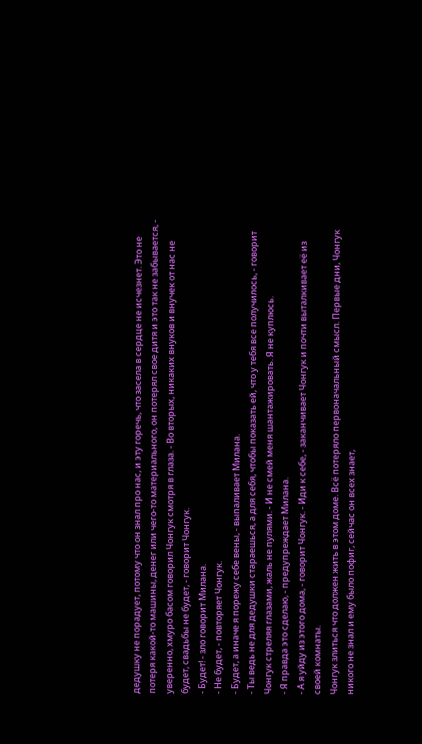дедушку не порадует, потому что он знал про нас, и эту горечь, что засела в сердце не исчезнет. Это не потеря какой-то машины, денег или чего-то материального, он потерял свое дитя и это так не забывается, - уверенно, хмуро басом говорил Чонгук смотря в глаза. - Во вторых, никаких внуков и внучек от нас не будет, свадьбы не будет, - говорит Чонгук.
- Будет! - зло говорит Милана.
- Не будет, - повторяет Чонгук.
- Будет, а иначе я порежу себе вены, - выпаливает Милана.
- Ты ведь не для дедушки стараешься, а для себя, чтобы показать ей, что у тебя все получилось, - говорит Чонгук стреляя глазами, жаль не пулями. - И не смей меня шантажировать. Я не куплюсь.
- Я правда это сделаю, - предупреждает Милана.
- А я уйду из этого дома, - говорит Чонгук. - Иди к себе, - заканчивает Чонгук и почти выталкивает её из своей комнаты.
Чонгук злиться что должен жить в этом доме. Всё потеряло первоначальный смысл. Первые дни, Чонгук никого не знал и ему было пофиг, сейчас он всех знает,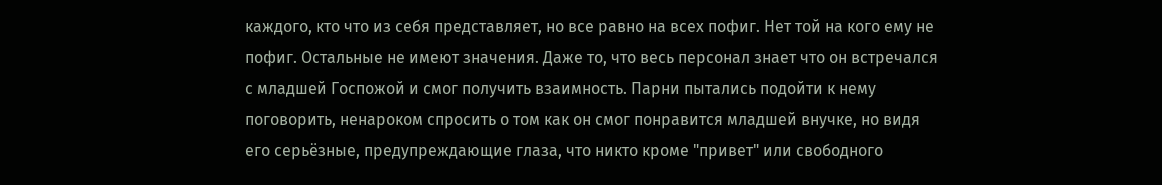каждого, кто что из себя представляет, но все равно на всех пофиг. Нет той на кого ему не пофиг. Остальные не имеют значения. Даже то, что весь персонал знает что он встречался с младшей Госпожой и смог получить взаимность. Парни пытались подойти к нему поговорить, ненароком спросить о том как он смог понравится младшей внучке, но видя его серьёзные, предупреждающие глаза, что никто кроме "привет" или свободного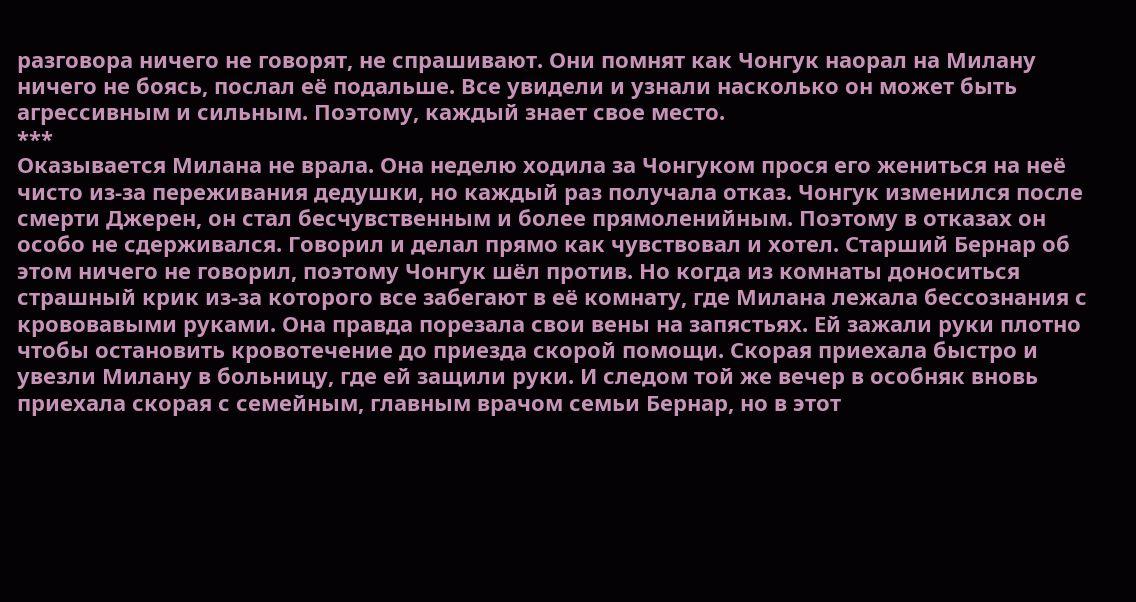разговора ничего не говорят, не спрашивают. Они помнят как Чонгук наорал на Милану ничего не боясь, послал её подальше. Все увидели и узнали насколько он может быть агрессивным и сильным. Поэтому, каждый знает свое место.
***
Оказывается Милана не врала. Она неделю ходила за Чонгуком прося его жениться на неё чисто из-за переживания дедушки, но каждый раз получала отказ. Чонгук изменился после смерти Джерен, он стал бесчувственным и более прямоленийным. Поэтому в отказах он особо не сдерживался. Говорил и делал прямо как чувствовал и хотел. Старший Бернар об этом ничего не говорил, поэтому Чонгук шёл против. Но когда из комнаты доноситься страшный крик из-за которого все забегают в её комнату, где Милана лежала бессознания с крововавыми руками. Она правда порезала свои вены на запястьях. Ей зажали руки плотно чтобы остановить кровотечение до приезда скорой помощи. Скорая приехала быстро и увезли Милану в больницу, где ей защили руки. И следом той же вечер в особняк вновь приехала скорая с семейным, главным врачом семьи Бернар, но в этот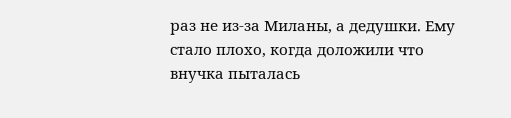раз не из-за Миланы, а дедушки. Ему стало плохо, когда доложили что внучка пыталась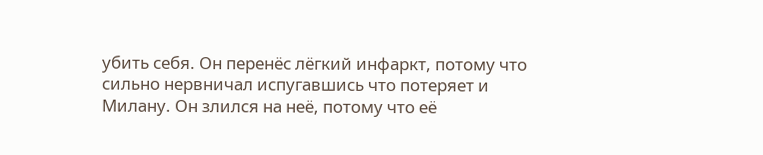убить себя. Он перенёс лёгкий инфаркт, потому что сильно нервничал испугавшись что потеряет и Милану. Он злился на неё, потому что её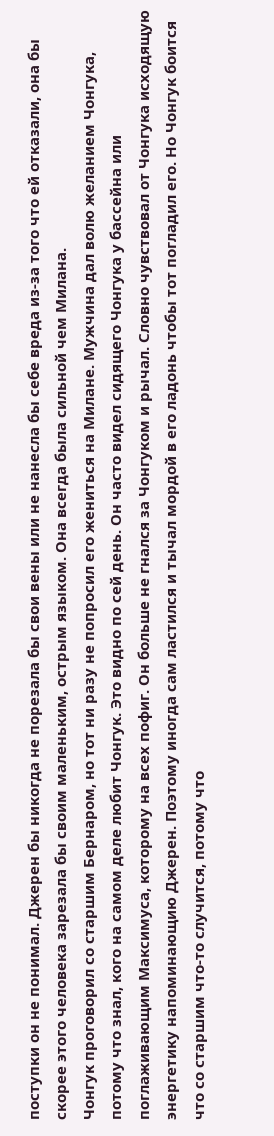поступки он не понимал. Джерен бы никогда не порезала бы свои вены или не нанесла бы себе вреда из-за того что ей отказали, она бы скорее этого человека зарезала бы своим маленьким, острым языком. Она всегда была сильной чем Милана.
Чонгук проговорил со старшим Бернаром, но тот ни разу не попросил его жениться на Милане. Мужчина дал волю желанием Чонгука, потому что знал, кого на самом деле любит Чонгук. Это видно по сей день. Он часто видел сидящего Чонгука у бассейна или поглаживающим Максимуса, которому на всех пофиг. Он больше не гнался за Чонгуком и рычал. Словно чувствовал от Чонгука исходящую энергетику напоминающию Джерен. Поэтому иногда сам ластился и тычал мордой в его ладонь чтобы тот погладил его. Но Чонгук боится что со старшим что-то случится, потому что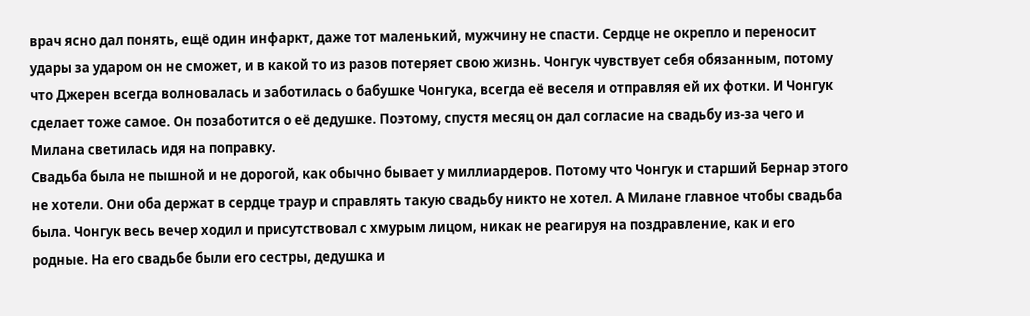врач ясно дал понять, ещё один инфаркт, даже тот маленький, мужчину не спасти. Сердце не окрепло и переносит удары за ударом он не сможет, и в какой то из разов потеряет свою жизнь. Чонгук чувствует себя обязанным, потому что Джерен всегда волновалась и заботилась о бабушке Чонгука, всегда её веселя и отправляя ей их фотки. И Чонгук сделает тоже самое. Он позаботится о её дедушке. Поэтому, спустя месяц он дал согласие на свадьбу из-за чего и Милана светилась идя на поправку.
Свадьба была не пышной и не дорогой, как обычно бывает у миллиардеров. Потому что Чонгук и старший Бернар этого не хотели. Они оба держат в сердце траур и справлять такую свадьбу никто не хотел. А Милане главное чтобы свадьба была. Чонгук весь вечер ходил и присутствовал с хмурым лицом, никак не реагируя на поздравление, как и его родные. На его свадьбе были его сестры, дедушка и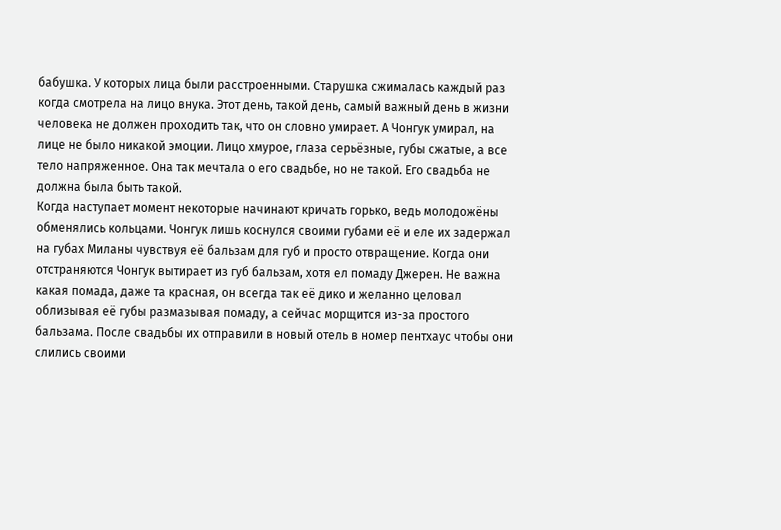бабушка. У которых лица были расстроенными. Старушка сжималась каждый раз когда смотрела на лицо внука. Этот день, такой день, самый важный день в жизни человека не должен проходить так, что он словно умирает. А Чонгук умирал, на лице не было никакой эмоции. Лицо хмурое, глаза серьёзные, губы сжатые, а все тело напряженное. Она так мечтала о его свадьбе, но не такой. Его свадьба не должна была быть такой.
Когда наступает момент некоторые начинают кричать горько, ведь молодожёны обменялись кольцами. Чонгук лишь коснулся своими губами её и еле их задержал на губах Миланы чувствуя её бальзам для губ и просто отвращение. Когда они отстраняются Чонгук вытирает из губ бальзам, хотя ел помаду Джерен. Не важна какая помада, даже та красная, он всегда так её дико и желанно целовал облизывая её губы размазывая помаду, а сейчас морщится из-за простого бальзама. После свадьбы их отправили в новый отель в номер пентхаус чтобы они слились своими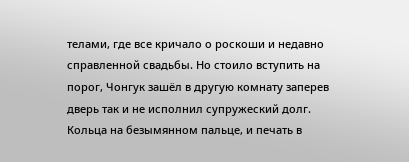телами, где все кричало о роскоши и недавно справленной свадьбы. Но стоило вступить на порог, Чонгук зашёл в другую комнату заперев дверь так и не исполнил супружеский долг. Кольца на безымянном пальце, и печать в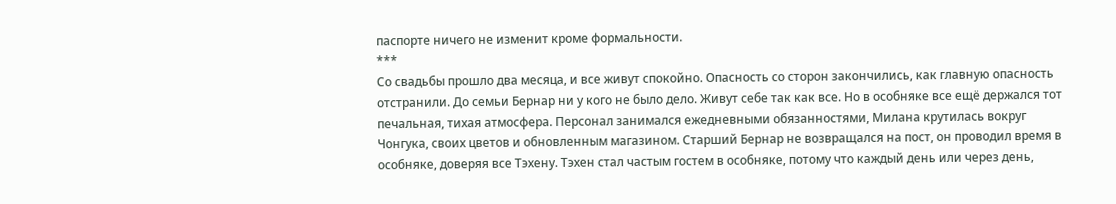паспорте ничего не изменит кроме формальности.
***
Со свадьбы прошло два месяца, и все живут спокойно. Опасность со сторон закончились, как главную опасность отстранили. До семьи Бернар ни у кого не было дело. Живут себе так как все. Но в особняке все ещё держался тот печальная, тихая атмосфера. Персонал занимался ежедневными обязанностями, Милана крутилась вокруг Чонгука, своих цветов и обновленным магазином. Старший Бернар не возвращался на пост, он проводил время в особняке, доверяя все Тэхену. Тэхен стал частым гостем в особняке, потому что каждый день или через день,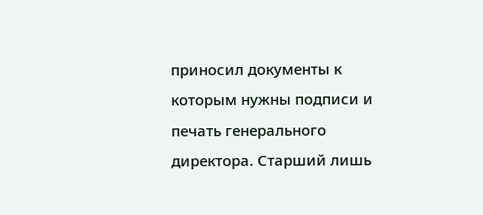приносил документы к которым нужны подписи и печать генерального директора. Старший лишь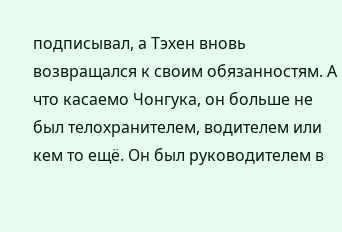подписывал, а Тэхен вновь возвращался к своим обязанностям. А что касаемо Чонгука, он больше не был телохранителем, водителем или кем то ещё. Он был руководителем в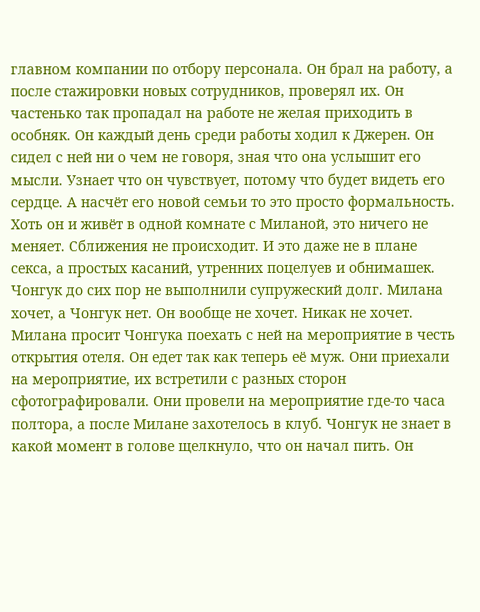главном компании по отбору персонала. Он брал на работу, а после стажировки новых сотрудников, проверял их. Он частенько так пропадал на работе не желая приходить в особняк. Он каждый день среди работы ходил к Джерен. Он сидел с ней ни о чем не говоря, зная что она услышит его мысли. Узнает что он чувствует, потому что будет видеть его сердце. А насчёт его новой семьи то это просто формальность. Хоть он и живёт в одной комнате с Миланой, это ничего не меняет. Сближения не происходит. И это даже не в плане секса, а простых касаний, утренних поцелуев и обнимашек. Чонгук до сих пор не выполнили супружеский долг. Милана хочет, а Чонгук нет. Он вообще не хочет. Никак не хочет.
Милана просит Чонгука поехать с ней на мероприятие в честь открытия отеля. Он едет так как теперь её муж. Они приехали на мероприятие, их встретили с разных сторон сфотографировали. Они провели на мероприятие где-то часа полтора, а после Милане захотелось в клуб. Чонгук не знает в какой момент в голове щелкнуло, что он начал пить. Он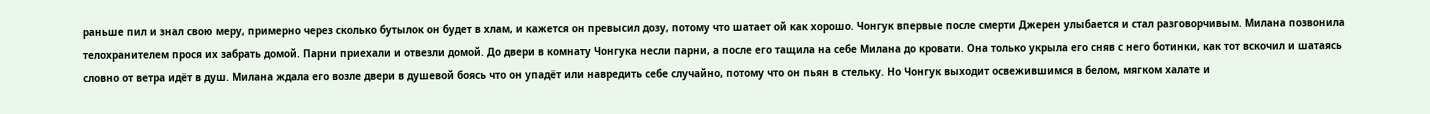раньше пил и знал свою меру, примерно через сколько бутылок он будет в хлам, и кажется он превысил дозу, потому что шатает ой как хорошо. Чонгук впервые после смерти Джерен улыбается и стал разговорчивым. Милана позвонила телохранителем прося их забрать домой. Парни приехали и отвезли домой. До двери в комнату Чонгука несли парни, а после его тащила на себе Милана до кровати. Она только укрыла его сняв с него ботинки, как тот вскочил и шатаясь словно от ветра идёт в душ. Милана ждала его возле двери в душевой боясь что он упадёт или навредить себе случайно, потому что он пьян в стельку. Но Чонгук выходит освежившимся в белом, мягком халате и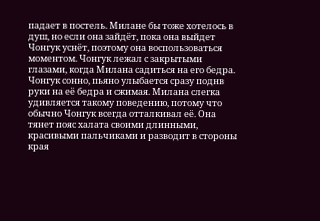падает в постель. Милане бы тоже хотелось в душ, но если она зайдёт, пока она выйдет Чонгук уснёт, поэтому она воспользоваться моментом. Чонгук лежал с закрытыми глазами, когда Милана садиться на его бедра. Чонгук сонно, пьяно улыбается сразу поднв руки на её бедра и сжимая. Милана слегка удивляется такому поведению, потому что обычно Чонгук всегда отталкивал её. Она тянет пояс халата своими длинными, красивыми пальчиками и разводит в стороны края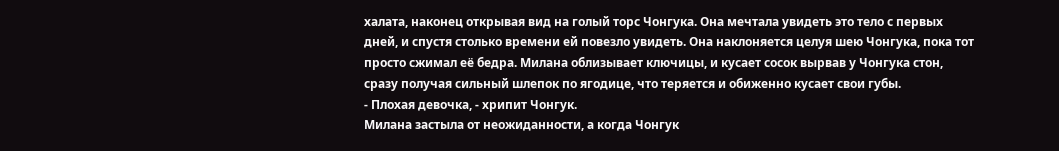халата, наконец открывая вид на голый торс Чонгука. Она мечтала увидеть это тело с первых дней, и спустя столько времени ей повезло увидеть. Она наклоняется целуя шею Чонгука, пока тот просто сжимал её бедра. Милана облизывает ключицы, и кусает сосок вырвав у Чонгука стон, сразу получая сильный шлепок по ягодице, что теряется и обиженно кусает свои губы.
- Плохая девочка, - хрипит Чонгук.
Милана застыла от неожиданности, а когда Чонгук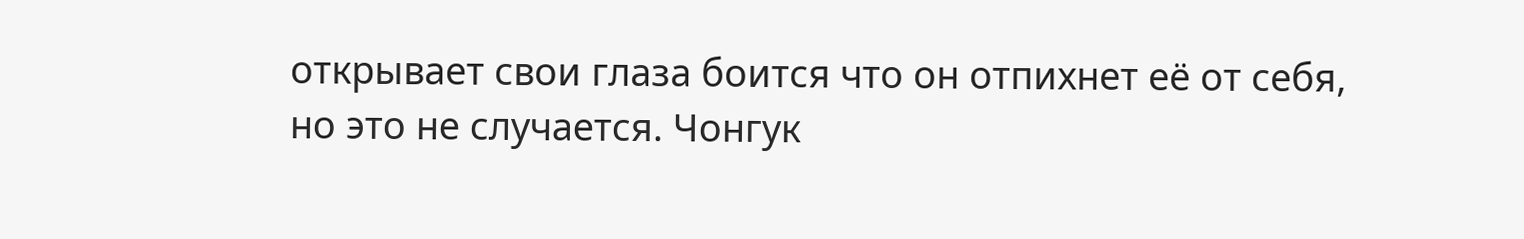открывает свои глаза боится что он отпихнет её от себя, но это не случается. Чонгук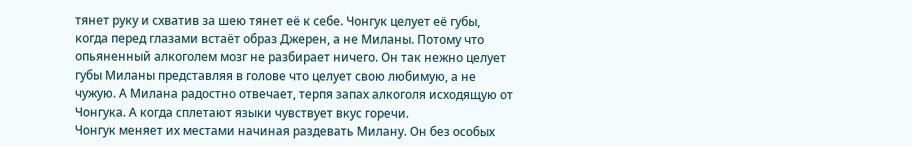тянет руку и схватив за шею тянет её к себе. Чонгук целует её губы, когда перед глазами встаёт образ Джерен, а не Миланы. Потому что опьяненный алкоголем мозг не разбирает ничего. Он так нежно целует губы Миланы представляя в голове что целует свою любимую, а не чужую. А Милана радостно отвечает, терпя запах алкоголя исходящую от Чонгука. А когда сплетают языки чувствует вкус горечи.
Чонгук меняет их местами начиная раздевать Милану. Он без особых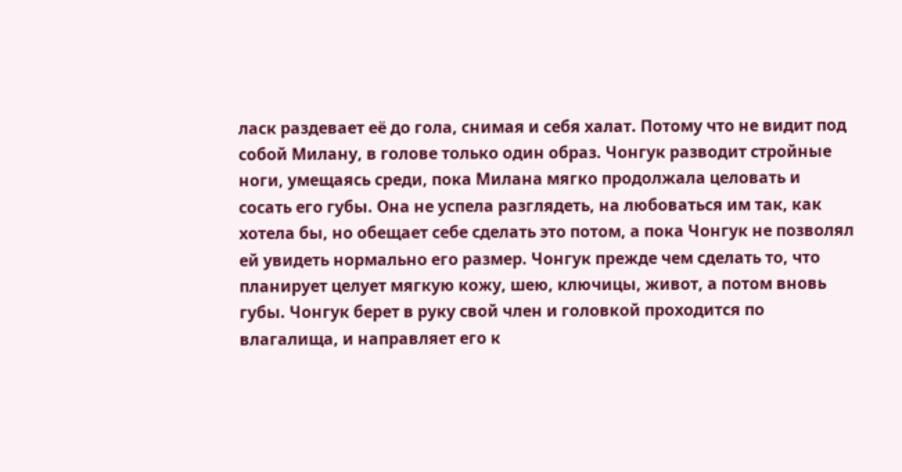ласк раздевает её до гола, снимая и себя халат. Потому что не видит под собой Милану, в голове только один образ. Чонгук разводит стройные ноги, умещаясь среди, пока Милана мягко продолжала целовать и сосать его губы. Она не успела разглядеть, на любоваться им так, как хотела бы, но обещает себе сделать это потом, а пока Чонгук не позволял ей увидеть нормально его размер. Чонгук прежде чем сделать то, что планирует целует мягкую кожу, шею, ключицы, живот, а потом вновь губы. Чонгук берет в руку свой член и головкой проходится по влагалища, и направляет его к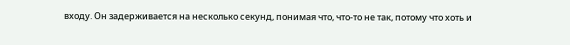входу. Он задерживается на несколько секунд, понимая что, что-то не так, потому что хоть и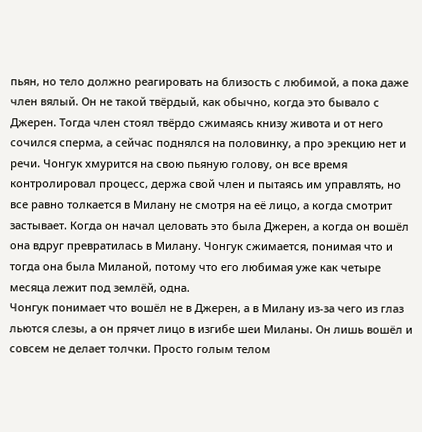пьян, но тело должно реагировать на близость с любимой, а пока даже член вялый. Он не такой твёрдый, как обычно, когда это бывало с Джерен. Тогда член стоял твёрдо сжимаясь книзу живота и от него сочился сперма, а сейчас поднялся на половинку, а про эрекцию нет и речи. Чонгук хмурится на свою пьяную голову, он все время контролировал процесс, держа свой член и пытаясь им управлять, но все равно толкается в Милану не смотря на её лицо, а когда смотрит застывает. Когда он начал целовать это была Джерен, а когда он вошёл она вдруг превратилась в Милану. Чонгук сжимается, понимая что и тогда она была Миланой, потому что его любимая уже как четыре месяца лежит под землёй, одна.
Чонгук понимает что вошёл не в Джерен, а в Милану из-за чего из глаз льются слезы, а он прячет лицо в изгибе шеи Миланы. Он лишь вошёл и совсем не делает толчки. Просто голым телом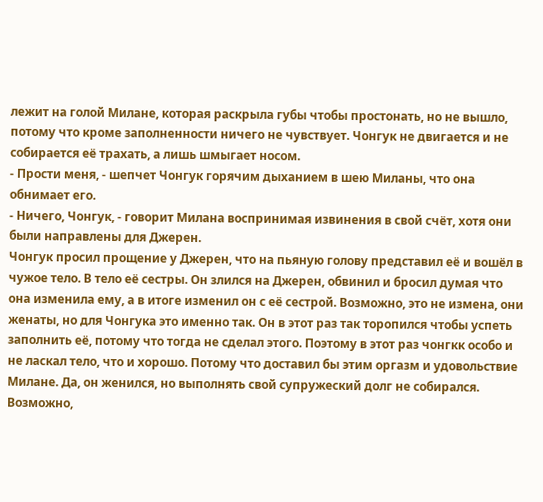лежит на голой Милане, которая раскрыла губы чтобы простонать, но не вышло, потому что кроме заполненности ничего не чувствует. Чонгук не двигается и не собирается её трахать, а лишь шмыгает носом.
- Прости меня, - шепчет Чонгук горячим дыханием в шею Миланы, что она обнимает его.
- Ничего, Чонгук, - говорит Милана воспринимая извинения в свой счёт, хотя они были направлены для Джерен.
Чонгук просил прощение у Джерен, что на пьяную голову представил её и вошёл в чужое тело. В тело её сестры. Он злился на Джерен, обвинил и бросил думая что она изменила ему, а в итоге изменил он с её сестрой. Возможно, это не измена, они женаты, но для Чонгука это именно так. Он в этот раз так торопился чтобы успеть заполнить её, потому что тогда не сделал этого. Поэтому в этот раз чонгкк особо и не ласкал тело, что и хорошо. Потому что доставил бы этим оргазм и удовольствие Милане. Да, он женился, но выполнять свой супружеский долг не собирался. Возможно,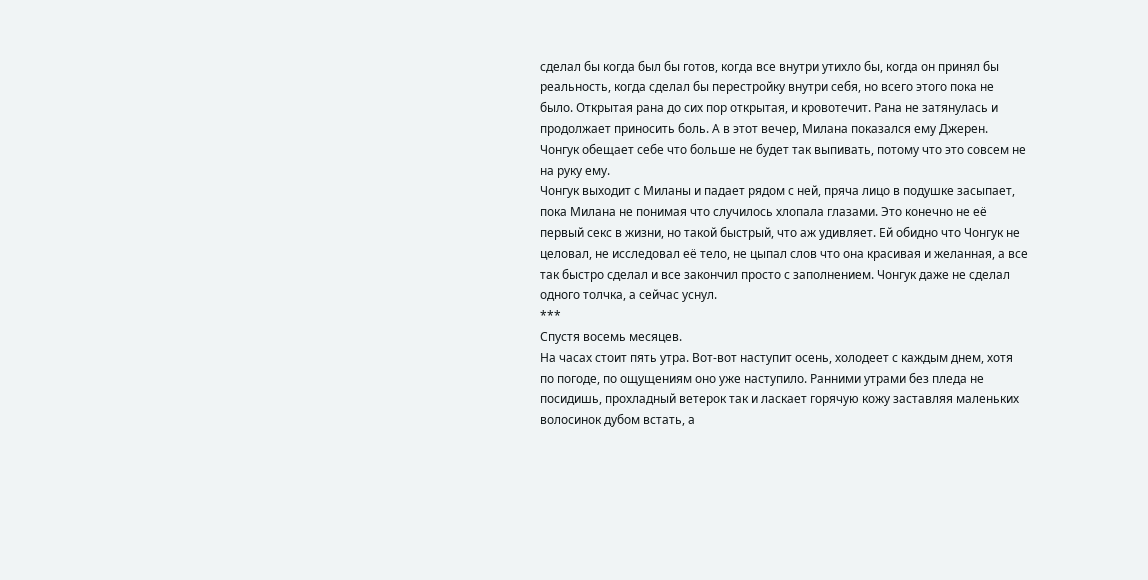сделал бы когда был бы готов, когда все внутри утихло бы, когда он принял бы реальность, когда сделал бы перестройку внутри себя, но всего этого пока не было. Открытая рана до сих пор открытая, и кровотечит. Рана не затянулась и продолжает приносить боль. А в этот вечер, Милана показался ему Джерен. Чонгук обещает себе что больше не будет так выпивать, потому что это совсем не на руку ему.
Чонгук выходит с Миланы и падает рядом с ней, пряча лицо в подушке засыпает, пока Милана не понимая что случилось хлопала глазами. Это конечно не её первый секс в жизни, но такой быстрый, что аж удивляет. Ей обидно что Чонгук не целовал, не исследовал её тело, не цыпал слов что она красивая и желанная, а все так быстро сделал и все закончил просто с заполнением. Чонгук даже не сделал одного толчка, а сейчас уснул.
***
Спустя восемь месяцев.
На часах стоит пять утра. Вот-вот наступит осень, холодеет с каждым днем, хотя по погоде, по ощущениям оно уже наступило. Ранними утрами без пледа не посидишь, прохладный ветерок так и ласкает горячую кожу заставляя маленьких волосинок дубом встать, а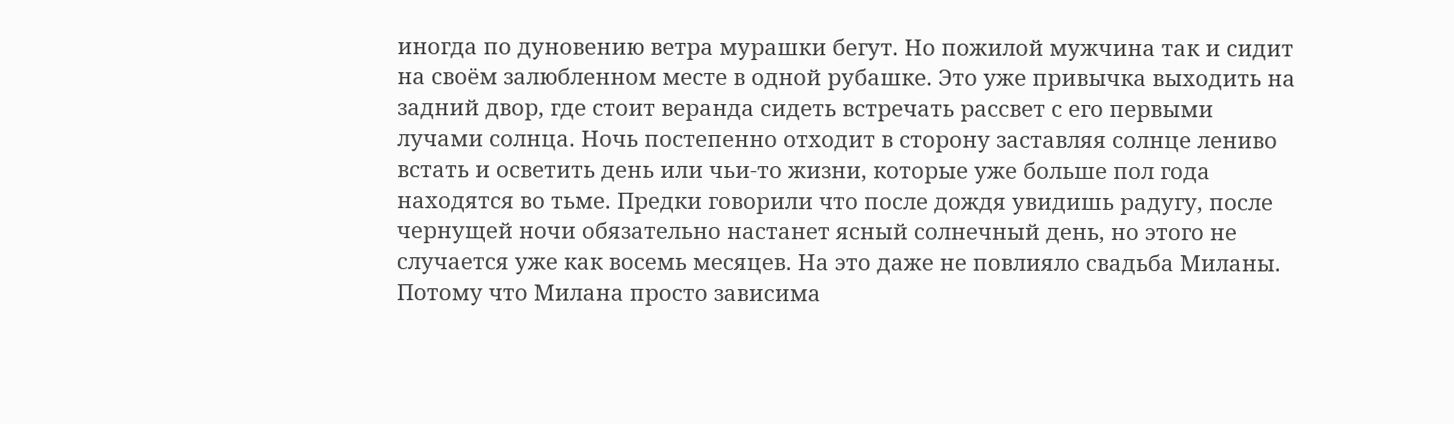иногда по дуновению ветра мурашки бегут. Но пожилой мужчина так и сидит на своём залюбленном месте в одной рубашке. Это уже привычка выходить на задний двор, где стоит веранда сидеть встречать рассвет с его первыми лучами солнца. Ночь постепенно отходит в сторону заставляя солнце лениво встать и осветить день или чьи-то жизни, которые уже больше пол года находятся во тьме. Предки говорили что после дождя увидишь радугу, после чернущей ночи обязательно настанет ясный солнечный день, но этого не случается уже как восемь месяцев. На это даже не повлияло свадьба Миланы. Потому что Милана просто зависима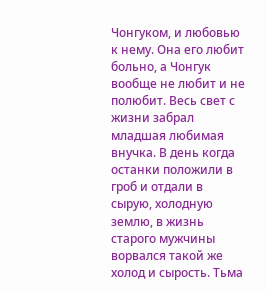Чонгуком, и любовью к нему. Она его любит больно, а Чонгук вообще не любит и не полюбит. Весь свет с жизни забрал младшая любимая внучка. В день когда останки положили в гроб и отдали в сырую, холодную землю, в жизнь старого мужчины ворвался такой же холод и сырость. Тьма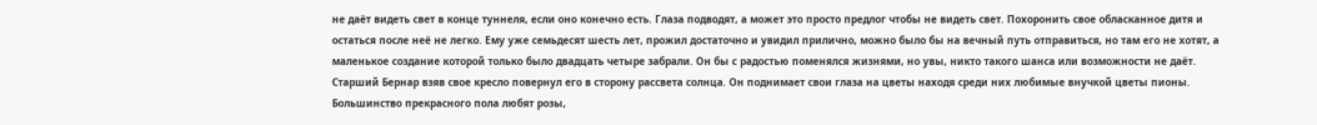не даёт видеть свет в конце туннеля, если оно конечно есть. Глаза подводят, а может это просто предлог чтобы не видеть свет. Похоронить свое обласканное дитя и остаться после неё не легко. Ему уже семьдесят шесть лет, прожил достаточно и увидил прилично, можно было бы на вечный путь отправиться, но там его не хотят, а маленькое создание которой только было двадцать четыре забрали. Он бы с радостью поменялся жизнями, но увы, никто такого шанса или возможности не даёт.
Старший Бернар взяв свое кресло повернул его в сторону рассвета солнца. Он поднимает свои глаза на цветы находя среди них любимые внучкой цветы пионы. Большинство прекрасного пола любят розы,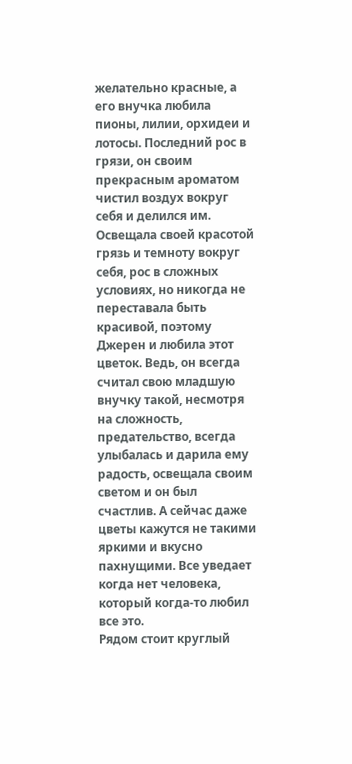желательно красные, а его внучка любила пионы, лилии, орхидеи и лотосы. Последний рос в грязи, он своим прекрасным ароматом чистил воздух вокруг себя и делился им. Освещала своей красотой грязь и темноту вокруг себя, рос в сложных условиях, но никогда не переставала быть красивой, поэтому Джерен и любила этот цветок. Ведь, он всегда считал свою младшую внучку такой, несмотря на сложность, предательство, всегда улыбалась и дарила ему радость, освещала своим светом и он был счастлив. А сейчас даже цветы кажутся не такими яркими и вкусно пахнущими. Все уведает когда нет человека, который когда-то любил все это.
Рядом стоит круглый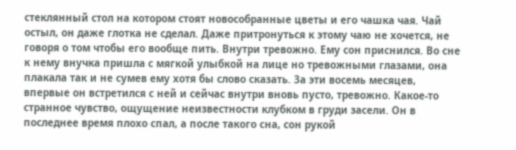стеклянный стол на котором стоят новособранные цветы и его чашка чая. Чай остыл, он даже глотка не сделал. Даже притронуться к этому чаю не хочется, не говоря о том чтобы его вообще пить. Внутри тревожно. Ему сон приснился. Во сне к нему внучка пришла с мягкой улыбкой на лице но тревожными глазами, она плакала так и не сумев ему хотя бы слово сказать. За эти восемь месяцев, впервые он встретился с ней и сейчас внутри вновь пусто, тревожно. Какое-то странное чувство, ощущение неизвестности клубком в груди засели. Он в последнее время плохо спал, а после такого сна, сон рукой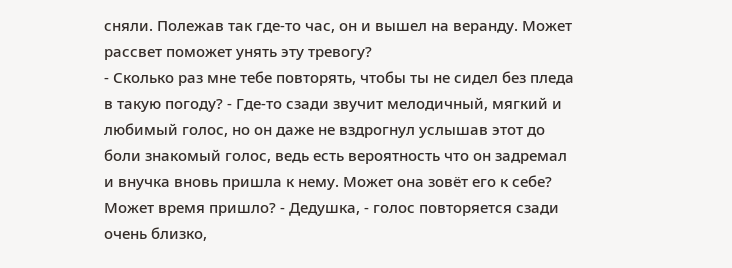сняли. Полежав так где-то час, он и вышел на веранду. Может рассвет поможет унять эту тревогу?
- Сколько раз мне тебе повторять, чтобы ты не сидел без пледа в такую погоду? - Где-то сзади звучит мелодичный, мягкий и любимый голос, но он даже не вздрогнул услышав этот до боли знакомый голос, ведь есть вероятность что он задремал и внучка вновь пришла к нему. Может она зовёт его к себе? Может время пришло? - Дедушка, - голос повторяется сзади очень близко,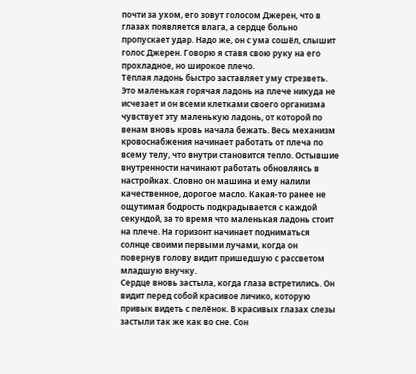почти за ухом, его зовут голосом Джерен, что в глазах появляется влага, а сердце больно пропускает удар. Надо же, он с ума сошёл, слышит голос Джерен. Говорю я ставя свою руку на его прохладное, но широкое плечо.
Тёплая ладонь быстро заставляет уму стрезветь. Это маленькая горячая ладонь на плече никуда не исчезает и он всеми клетками своего организма чувствует эту маленькую ладонь, от которой по венам вновь кровь начала бежать. Весь механизм кровоснабжения начинает работать от плеча по всему телу, что внутри становится тепло. Остывшие внутренности начинают работать обновляясь в настройках. Словно он машина и ему налили качественное, дорогое масло. Какая-то ранее не ощутимая бодрость подкрадывается с каждой секундой, за то время что маленькая ладонь стоит на плече. На горизонт начинает подниматься солнце своими первыми лучами, когда он повернув голову видит пришедшую с рассветом младшую внучку.
Сердце вновь застыла, когда глаза встретились. Он видит перед собой красивое личико, которую привык видеть с пелёнок. В красивых глазах слезы застыли так же как во сне. Сон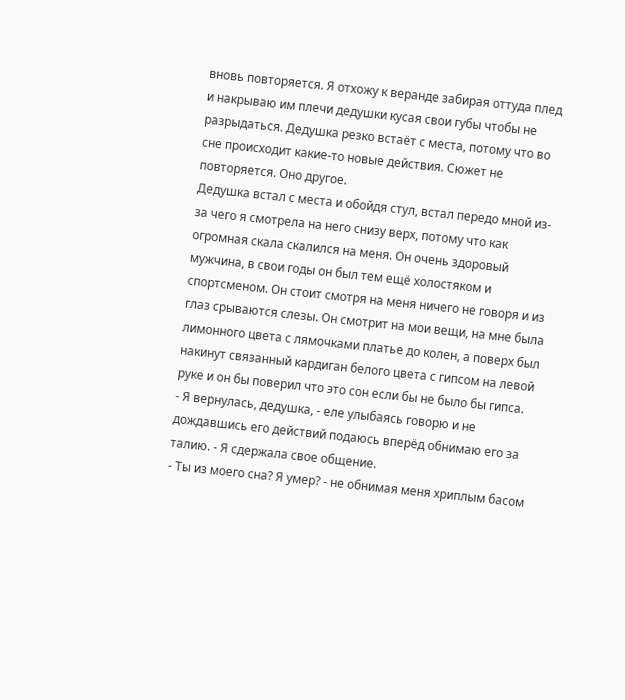вновь повторяется. Я отхожу к веранде забирая оттуда плед и накрываю им плечи дедушки кусая свои губы чтобы не разрыдаться. Дедушка резко встаёт с места, потому что во сне происходит какие-то новые действия. Сюжет не повторяется. Оно другое.
Дедушка встал с места и обойдя стул, встал передо мной из-за чего я смотрела на него снизу верх, потому что как огромная скала скалился на меня. Он очень здоровый мужчина, в свои годы он был тем ещё холостяком и спортсменом. Он стоит смотря на меня ничего не говоря и из глаз срываются слезы. Он смотрит на мои вещи, на мне была лимонного цвета с лямочками платье до колен, а поверх был накинут связанный кардиган белого цвета с гипсом на левой руке и он бы поверил что это сон если бы не было бы гипса.
- Я вернулась, дедушка, - еле улыбаясь говорю и не дождавшись его действий подаюсь вперёд обнимаю его за талию. - Я сдержала свое общение.
- Ты из моего сна? Я умер? - не обнимая меня хриплым басом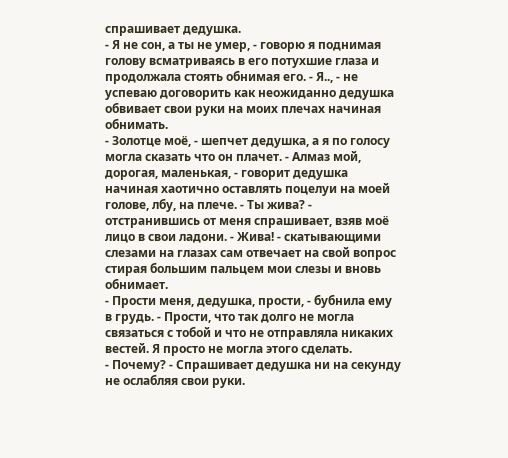спрашивает дедушка.
- Я не сон, а ты не умер, - говорю я поднимая голову всматриваясь в его потухшие глаза и продолжала стоять обнимая его. - Я.., - не успеваю договорить как неожиданно дедушка обвивает свои руки на моих плечах начиная обнимать.
- Золотце моё, - шепчет дедушка, а я по голосу могла сказать что он плачет. - Алмаз мой, дорогая, маленькая, - говорит дедушка начиная хаотично оставлять поцелуи на моей голове, лбу, на плече. - Ты жива? - отстранившись от меня спрашивает, взяв моё лицо в свои ладони. - Жива! - скатывающими слезами на глазах сам отвечает на свой вопрос стирая большим пальцем мои слезы и вновь обнимает.
- Прости меня, дедушка, прости, - бубнила ему в грудь. - Прости, что так долго не могла связаться с тобой и что не отправляла никаких вестей. Я просто не могла этого сделать.
- Почему? - Спрашивает дедушка ни на секунду не ослабляя свои руки.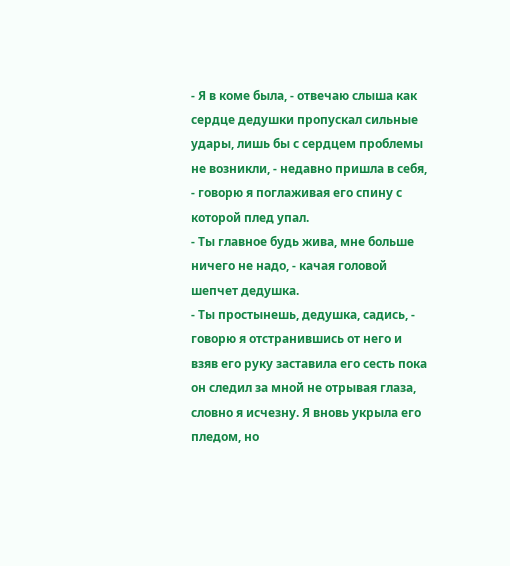- Я в коме была, - отвечаю слыша как сердце дедушки пропускал сильные удары, лишь бы с сердцем проблемы не возникли, - недавно пришла в себя, - говорю я поглаживая его спину с которой плед упал.
- Ты главное будь жива, мне больше ничего не надо, - качая головой шепчет дедушка.
- Ты простынешь, дедушка, садись, - говорю я отстранившись от него и взяв его руку заставила его сесть пока он следил за мной не отрывая глаза, словно я исчезну. Я вновь укрыла его пледом, но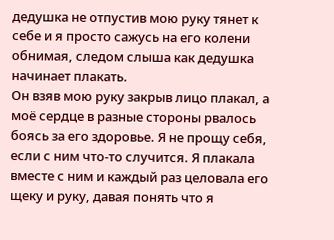дедушка не отпустив мою руку тянет к себе и я просто сажусь на его колени обнимая, следом слыша как дедушка начинает плакать.
Он взяв мою руку закрыв лицо плакал, а моё сердце в разные стороны рвалось боясь за его здоровье. Я не прощу себя, если с ним что-то случится. Я плакала вместе с ним и каждый раз целовала его щеку и руку, давая понять что я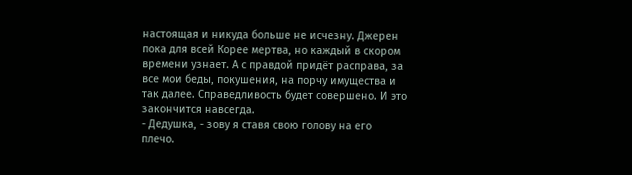настоящая и никуда больше не исчезну. Джерен пока для всей Корее мертва, но каждый в скором времени узнает. А с правдой придёт расправа, за все мои беды, покушения, на порчу имущества и так далее. Справедливость будет совершено. И это закончится навсегда.
- Дедушка, - зову я ставя свою голову на его плечо.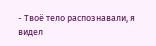- Твоё тело распознавали, я видел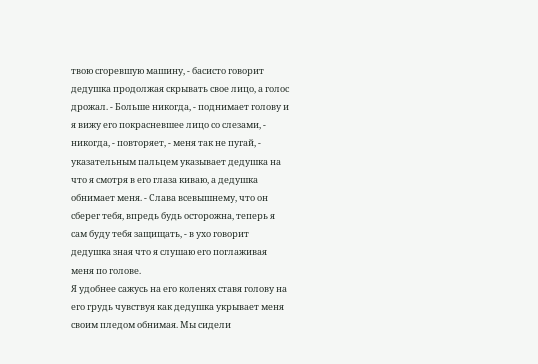твою сгоревшую машину, - басисто говорит дедушка продолжая скрывать свое лицо, а голос дрожал. - Больше никогда, - поднимает голову и я вижу его покрасневшее лицо со слезами, - никогда, - повторяет, - меня так не пугай, - указательным пальцем указывает дедушка на что я смотря в его глаза киваю, а дедушка обнимает меня. - Слава всевышнему, что он сберег тебя, впредь будь осторожна, теперь я сам буду тебя защищать, - в ухо говорит дедушка зная что я слушаю его поглаживая меня по голове.
Я удобнее сажусь на его коленях ставя голову на его грудь чувствуя как дедушка укрывает меня своим пледом обнимая. Мы сидели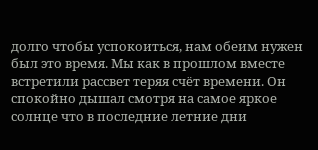долго чтобы успокоиться, нам обеим нужен был это время. Мы как в прошлом вместе встретили рассвет теряя счёт времени. Он спокойно дышал смотря на самое яркое солнце что в последние летние дни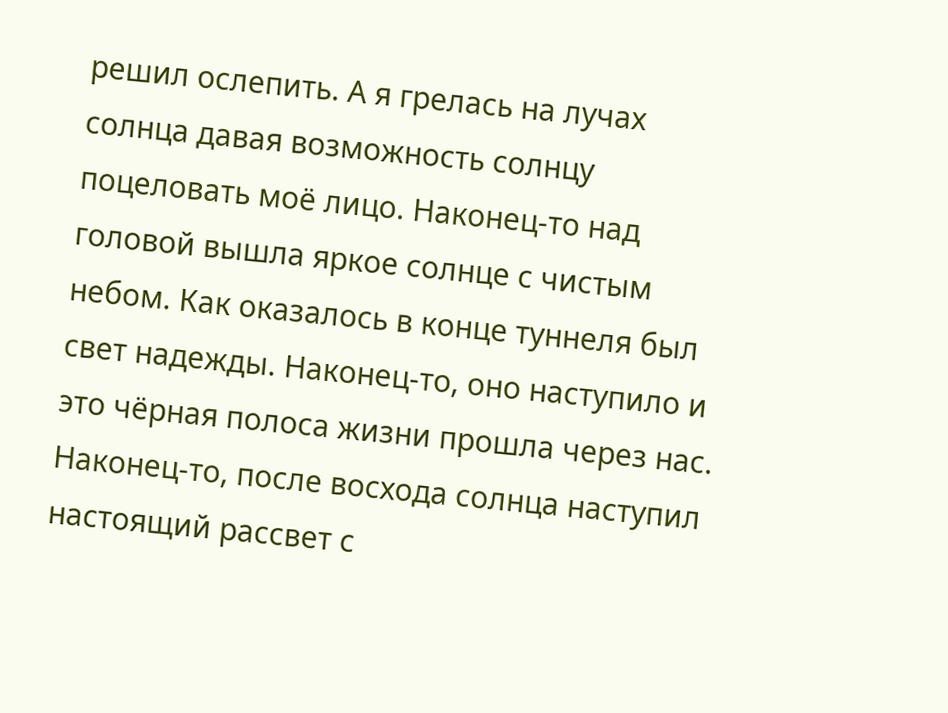решил ослепить. А я грелась на лучах солнца давая возможность солнцу поцеловать моё лицо. Наконец-то над головой вышла яркое солнце с чистым небом. Как оказалось в конце туннеля был свет надежды. Наконец-то, оно наступило и это чёрная полоса жизни прошла через нас. Наконец-то, после восхода солнца наступил настоящий рассвет с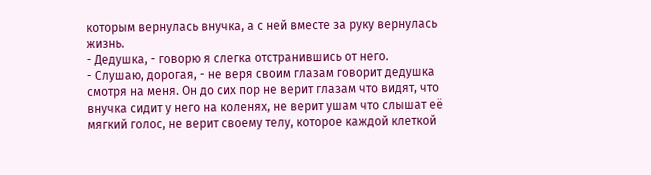которым вернулась внучка, а с ней вместе за руку вернулась жизнь.
- Дедушка, - говорю я слегка отстранившись от него.
- Слушаю, дорогая, - не веря своим глазам говорит дедушка смотря на меня. Он до сих пор не верит глазам что видят, что внучка сидит у него на коленях, не верит ушам что слышат её мягкий голос, не верит своему телу, которое каждой клеткой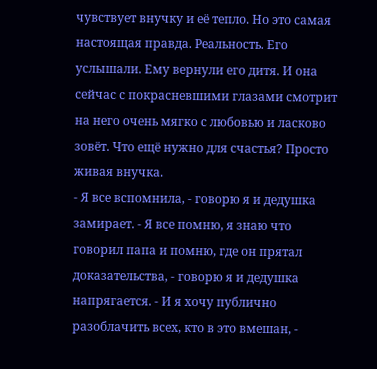чувствует внучку и её тепло. Но это самая настоящая правда. Реальность. Его услышали. Ему вернули его дитя. И она сейчас с покрасневшими глазами смотрит на него очень мягко с любовью и ласково зовёт. Что ещё нужно для счастья? Просто живая внучка.
- Я все вспомнила, - говорю я и дедушка замирает. - Я все помню, я знаю что говорил папа и помню, где он прятал доказательства, - говорю я и дедушка напрягается. - И я хочу публично разоблачить всех, кто в это вмешан, -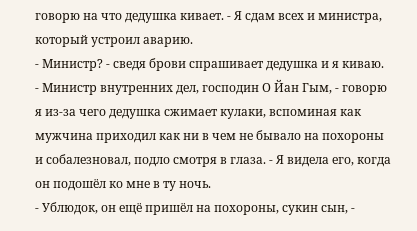говорю на что дедушка кивает. - Я сдам всех и министра, который устроил аварию.
- Министр? - сведя брови спрашивает дедушка и я киваю.
- Министр внутренних дел, господин О Йан Гым, - говорю я из-за чего дедушка сжимает кулаки, вспоминая как мужчина приходил как ни в чем не бывало на похороны и собалезновал, подло смотря в глаза. - Я видела его, когда он подошёл ко мне в ту ночь.
- Ублюдок, он ещё пришёл на похороны, сукин сын, -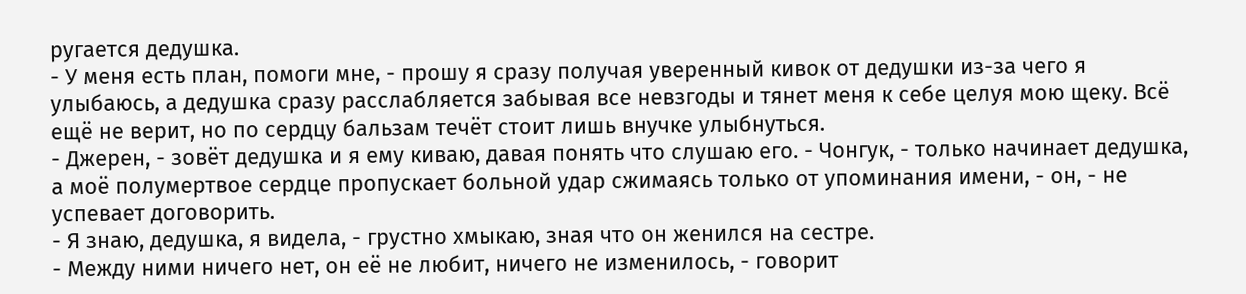ругается дедушка.
- У меня есть план, помоги мне, - прошу я сразу получая уверенный кивок от дедушки из-за чего я улыбаюсь, а дедушка сразу расслабляется забывая все невзгоды и тянет меня к себе целуя мою щеку. Всё ещё не верит, но по сердцу бальзам течёт стоит лишь внучке улыбнуться.
- Джерен, - зовёт дедушка и я ему киваю, давая понять что слушаю его. - Чонгук, - только начинает дедушка, а моё полумертвое сердце пропускает больной удар сжимаясь только от упоминания имени, - он, - не успевает договорить.
- Я знаю, дедушка, я видела, - грустно хмыкаю, зная что он женился на сестре.
- Между ними ничего нет, он её не любит, ничего не изменилось, - говорит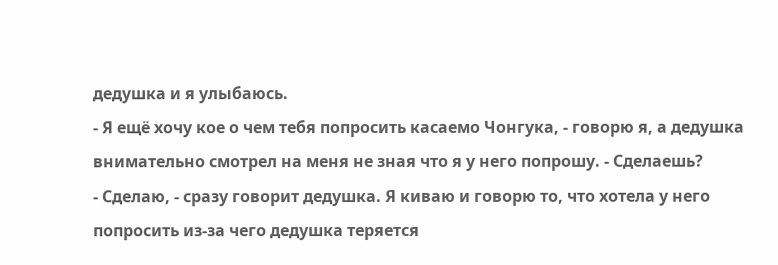дедушка и я улыбаюсь.
- Я ещё хочу кое о чем тебя попросить касаемо Чонгука, - говорю я, а дедушка внимательно смотрел на меня не зная что я у него попрошу. - Сделаешь?
- Сделаю, - сразу говорит дедушка. Я киваю и говорю то, что хотела у него попросить из-за чего дедушка теряется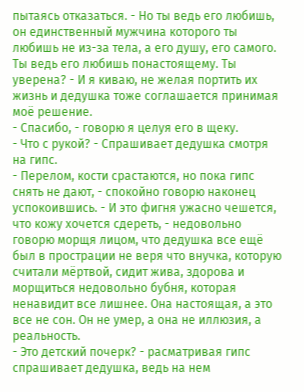пытаясь отказаться. - Но ты ведь его любишь, он единственный мужчина которого ты любишь не из-за тела, а его душу, его самого. Ты ведь его любишь понастоящему. Ты уверена? - И я киваю, не желая портить их жизнь и дедушка тоже соглашается принимая моё решение.
- Спасибо, - говорю я целуя его в щеку.
- Что с рукой? - Спрашивает дедушка смотря на гипс.
- Перелом, кости срастаются, но пока гипс снять не дают, - спокойно говорю наконец успокоившись. - И это фигня ужасно чешется, что кожу хочется сдереть, - недовольно говорю морщя лицом, что дедушка все ещё был в прострации не веря что внучка, которую считали мёртвой, сидит жива, здорова и морщиться недовольно бубня, которая ненавидит все лишнее. Она настоящая, а это все не сон. Он не умер, а она не иллюзия, а реальность.
- Это детский почерк? - расматривая гипс спрашивает дедушка, ведь на нем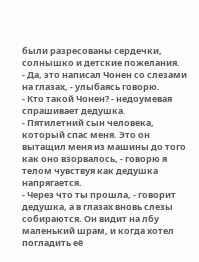были разресованы сердечки, солнышко и детские пожелания.
- Да, это написал Чонен со слезами на глазах, - улыбаясь говорю.
- Кто такой Чонен? - недоумевая спрашивает дедушка.
- Пятилетний сын человека, который спас меня. Это он вытащил меня из машины до того как оно взорвалось, - говорю я телом чувствуя как дедушка напрягается.
- Через что ты прошла, - говорит дедушка, а в глазах вновь слезы собираются. Он видит на лбу маленький шрам, и когда хотел погладить её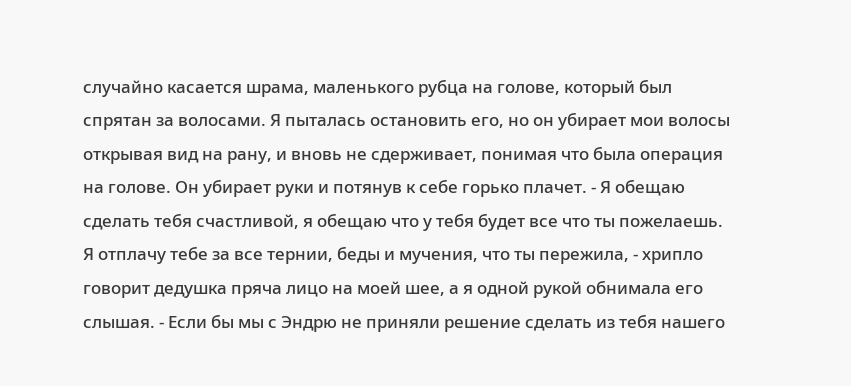случайно касается шрама, маленького рубца на голове, который был спрятан за волосами. Я пыталась остановить его, но он убирает мои волосы открывая вид на рану, и вновь не сдерживает, понимая что была операция на голове. Он убирает руки и потянув к себе горько плачет. - Я обещаю сделать тебя счастливой, я обещаю что у тебя будет все что ты пожелаешь. Я отплачу тебе за все тернии, беды и мучения, что ты пережила, - хрипло говорит дедушка пряча лицо на моей шее, а я одной рукой обнимала его слышая. - Если бы мы с Эндрю не приняли решение сделать из тебя нашего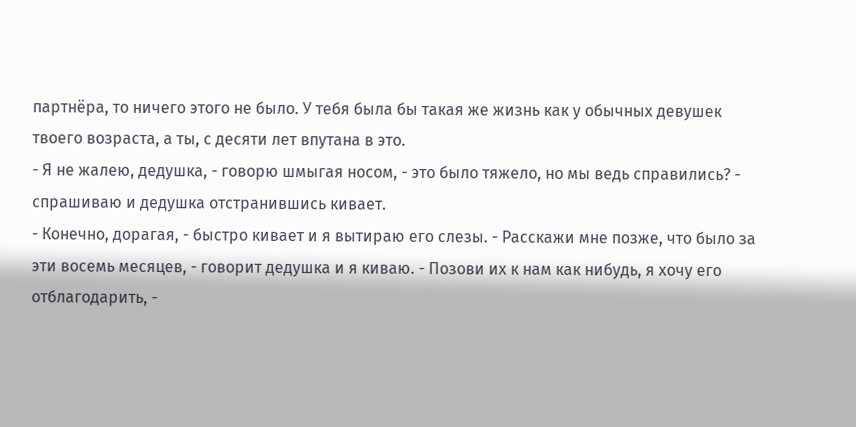партнёра, то ничего этого не было. У тебя была бы такая же жизнь как у обычных девушек твоего возраста, а ты, с десяти лет впутана в это.
- Я не жалею, дедушка, - говорю шмыгая носом, - это было тяжело, но мы ведь справились? - спрашиваю и дедушка отстранившись кивает.
- Конечно, дорагая, - быстро кивает и я вытираю его слезы. - Расскажи мне позже, что было за эти восемь месяцев, - говорит дедушка и я киваю. - Позови их к нам как нибудь, я хочу его отблагодарить, -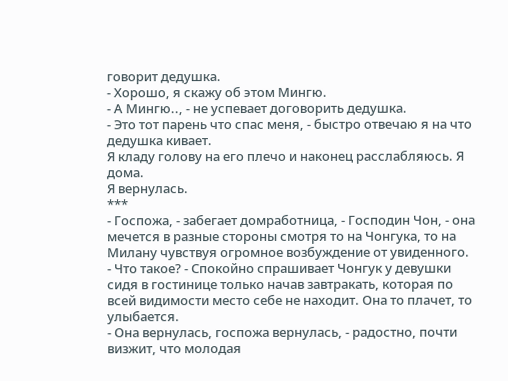говорит дедушка.
- Хорошо, я скажу об этом Мингю.
- А Мингю.., - не успевает договорить дедушка.
- Это тот парень что спас меня, - быстро отвечаю я на что дедушка кивает.
Я кладу голову на его плечо и наконец расслабляюсь. Я дома.
Я вернулась.
***
- Госпожа, - забегает домработница, - Господин Чон, - она мечется в разные стороны смотря то на Чонгука, то на Милану чувствуя огромное возбуждение от увиденного.
- Что такое? - Спокойно спрашивает Чонгук у девушки сидя в гостинице только начав завтракать, которая по всей видимости место себе не находит. Она то плачет, то улыбается.
- Она вернулась, госпожа вернулась, - радостно, почти визжит, что молодая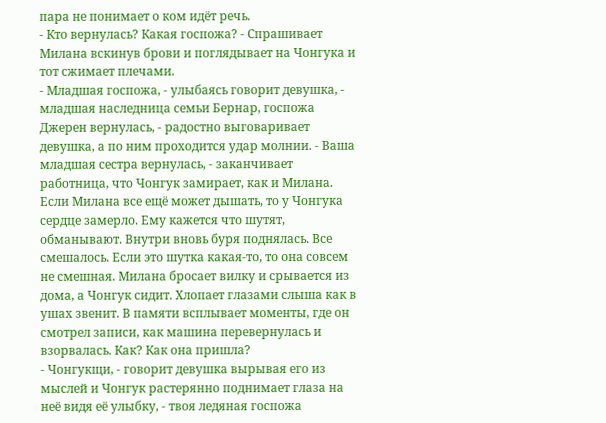пара не понимает о ком идёт речь.
- Кто вернулась? Какая госпожа? - Спрашивает Милана вскинув брови и поглядывает на Чонгука и тот сжимает плечами.
- Младшая госпожа, - улыбаясь говорит девушка, - младшая наследница семьи Бернар, госпожа Джерен вернулась, - радостно выговаривает девушка, а по ним проходится удар молнии. - Ваша младшая сестра вернулась, - заканчивает работница, что Чонгук замирает, как и Милана.
Если Милана все ещё может дышать, то у Чонгука сердце замерло. Ему кажется что шутят, обманывают. Внутри вновь буря поднялась. Все смешалось. Если это шутка какая-то, то она совсем не смешная. Милана бросает вилку и срывается из дома, а Чонгук сидит. Хлопает глазами слыша как в ушах звенит. В памяти всплывает моменты, где он смотрел записи, как машина перевернулась и взорвалась. Как? Как она пришла?
- Чонгукщи, - говорит девушка вырывая его из мыслей и Чонгук растерянно поднимает глаза на неё видя её улыбку, - твоя ледяная госпожа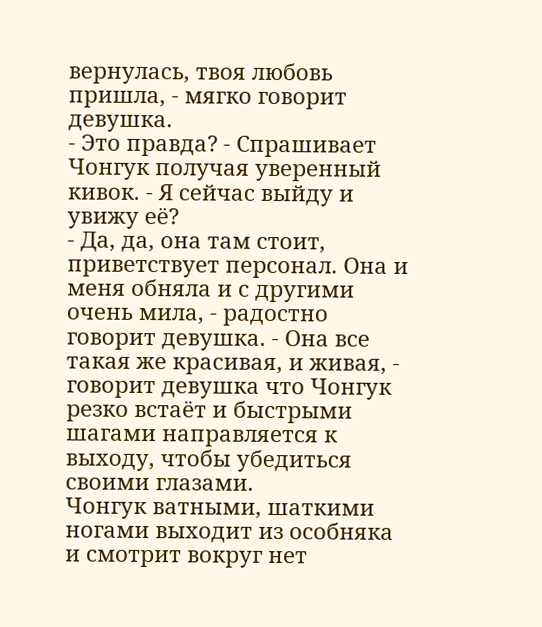вернулась, твоя любовь пришла, - мягко говорит девушка.
- Это правда? - Спрашивает Чонгук получая уверенный кивок. - Я сейчас выйду и увижу её?
- Да, да, она там стоит, приветствует персонал. Она и меня обняла и с другими очень мила, - радостно говорит девушка. - Она все такая же красивая, и живая, - говорит девушка что Чонгук резко встаёт и быстрыми шагами направляется к выходу, чтобы убедиться своими глазами.
Чонгук ватными, шаткими ногами выходит из особняка и смотрит вокруг нет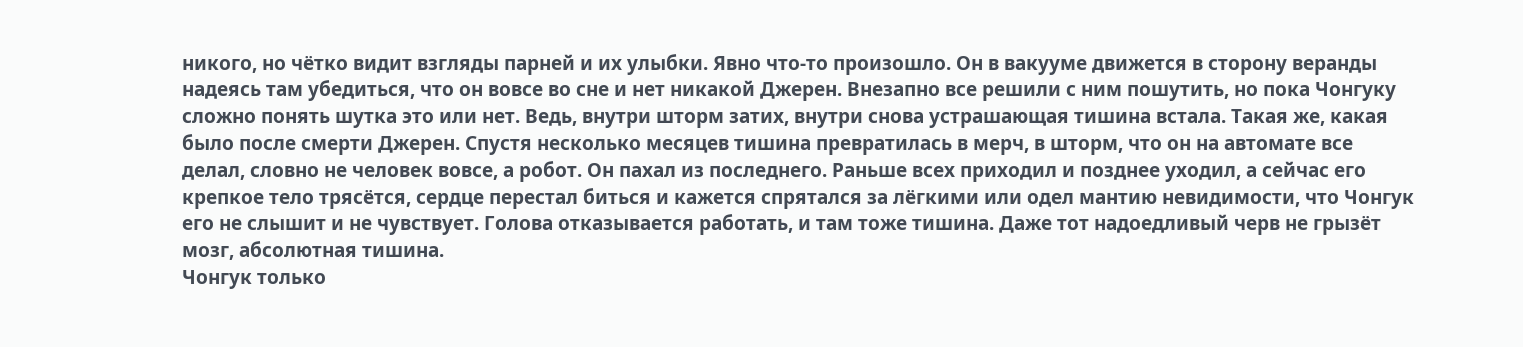никого, но чётко видит взгляды парней и их улыбки. Явно что-то произошло. Он в вакууме движется в сторону веранды надеясь там убедиться, что он вовсе во сне и нет никакой Джерен. Внезапно все решили с ним пошутить, но пока Чонгуку сложно понять шутка это или нет. Ведь, внутри шторм затих, внутри снова устрашающая тишина встала. Такая же, какая было после смерти Джерен. Спустя несколько месяцев тишина превратилась в мерч, в шторм, что он на автомате все делал, словно не человек вовсе, а робот. Он пахал из последнего. Раньше всех приходил и позднее уходил, а сейчас его крепкое тело трясётся, сердце перестал биться и кажется спрятался за лёгкими или одел мантию невидимости, что Чонгук его не слышит и не чувствует. Голова отказывается работать, и там тоже тишина. Даже тот надоедливый черв не грызёт мозг, абсолютная тишина.
Чонгук только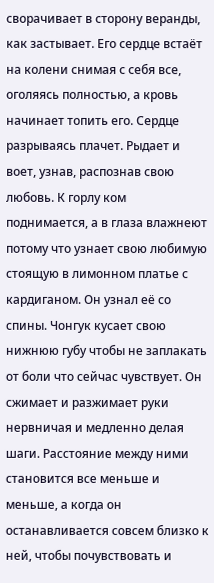сворачивает в сторону веранды, как застывает. Его сердце встаёт на колени снимая с себя все, оголяясь полностью, а кровь начинает топить его. Сердце разрываясь плачет. Рыдает и воет, узнав, распознав свою любовь. К горлу ком поднимается, а в глаза влажнеют потому что узнает свою любимую стоящую в лимонном платье с кардиганом. Он узнал её со спины. Чонгук кусает свою нижнюю губу чтобы не заплакать от боли что сейчас чувствует. Он сжимает и разжимает руки нервничая и медленно делая шаги. Расстояние между ними становится все меньше и меньше, а когда он останавливается совсем близко к ней, чтобы почувствовать и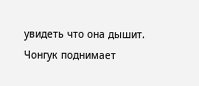увидеть что она дышит. Чонгук поднимает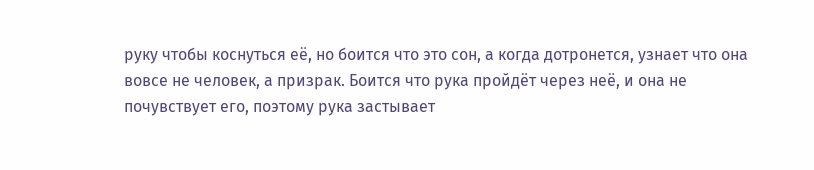руку чтобы коснуться её, но боится что это сон, а когда дотронется, узнает что она вовсе не человек, а призрак. Боится что рука пройдёт через неё, и она не почувствует его, поэтому рука застывает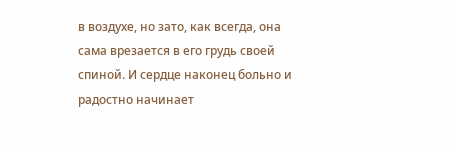в воздухе, но зато, как всегда, она сама врезается в его грудь своей спиной. И сердце наконец больно и радостно начинает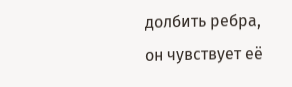долбить ребра, он чувствует её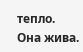тепло.
Она жива.